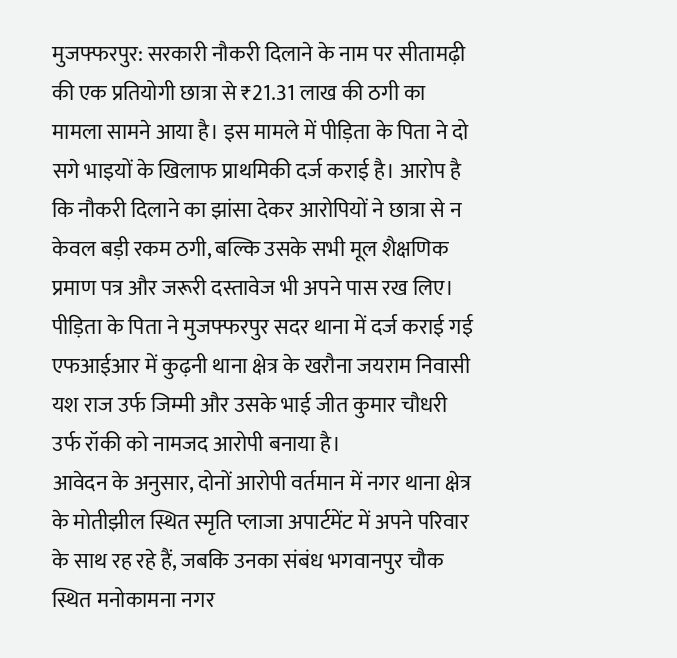मुजफ्फरपुर: सरकारी नौकरी दिलाने के नाम पर सीतामढ़ी की एक प्रतियोगी छात्रा से ₹21.31 लाख की ठगी का मामला सामने आया है। इस मामले में पीड़िता के पिता ने दो सगे भाइयों के खिलाफ प्राथमिकी दर्ज कराई है। आरोप है कि नौकरी दिलाने का झांसा देकर आरोपियों ने छात्रा से न केवल बड़ी रकम ठगी, बल्कि उसके सभी मूल शैक्षणिक प्रमाण पत्र और जरूरी दस्तावेज भी अपने पास रख लिए। पीड़िता के पिता ने मुजफ्फरपुर सदर थाना में दर्ज कराई गई एफआईआर में कुढ़नी थाना क्षेत्र के खरौना जयराम निवासी यश राज उर्फ जिम्मी और उसके भाई जीत कुमार चौधरी उर्फ रॉकी को नामजद आरोपी बनाया है।
आवेदन के अनुसार, दोनों आरोपी वर्तमान में नगर थाना क्षेत्र के मोतीझील स्थित स्मृति प्लाजा अपार्टमेंट में अपने परिवार के साथ रह रहे हैं, जबकि उनका संबंध भगवानपुर चौक स्थित मनोकामना नगर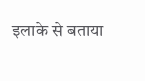इलाके से बताया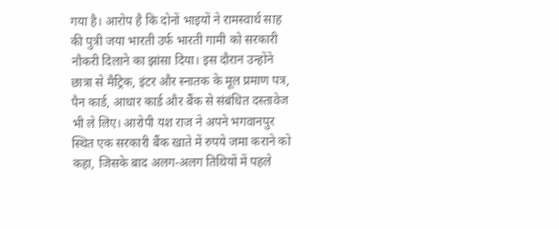गया है। आरोप है कि दोनों भाइयों ने रामस्वार्थ साह की पुत्री जया भारती उर्फ भारती गामी को सरकारी नौकरी दिलाने का झांसा दिया। इस दौरान उन्होंने छात्रा से मैट्रिक, इंटर और स्नातक के मूल प्रमाण पत्र, पैन कार्ड, आधार कार्ड और बैंक से संबंधित दस्तावेज भी ले लिए। आरोपी यश राज ने अपने भगवानपुर स्थित एक सरकारी बैंक खाते में रुपये जमा कराने को कहा, जिसके बाद अलग-अलग तिथियों में पहले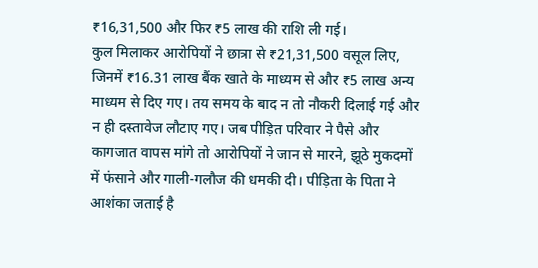₹16,31,500 और फिर ₹5 लाख की राशि ली गई।
कुल मिलाकर आरोपियों ने छात्रा से ₹21,31,500 वसूल लिए, जिनमें ₹16.31 लाख बैंक खाते के माध्यम से और ₹5 लाख अन्य माध्यम से दिए गए। तय समय के बाद न तो नौकरी दिलाई गई और न ही दस्तावेज लौटाए गए। जब पीड़ित परिवार ने पैसे और कागजात वापस मांगे तो आरोपियों ने जान से मारने, झूठे मुकदमों में फंसाने और गाली-गलौज की धमकी दी। पीड़िता के पिता ने आशंका जताई है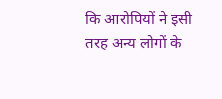कि आरोपियों ने इसी तरह अन्य लोगों के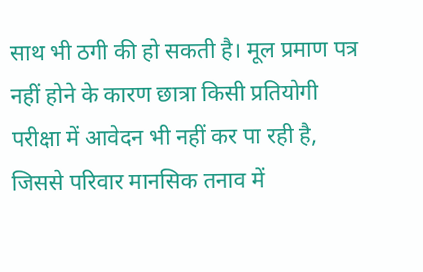साथ भी ठगी की हो सकती है। मूल प्रमाण पत्र नहीं होने के कारण छात्रा किसी प्रतियोगी परीक्षा में आवेदन भी नहीं कर पा रही है, जिससे परिवार मानसिक तनाव में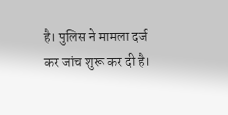है। पुलिस ने मामला दर्ज कर जांच शुरू कर दी है।